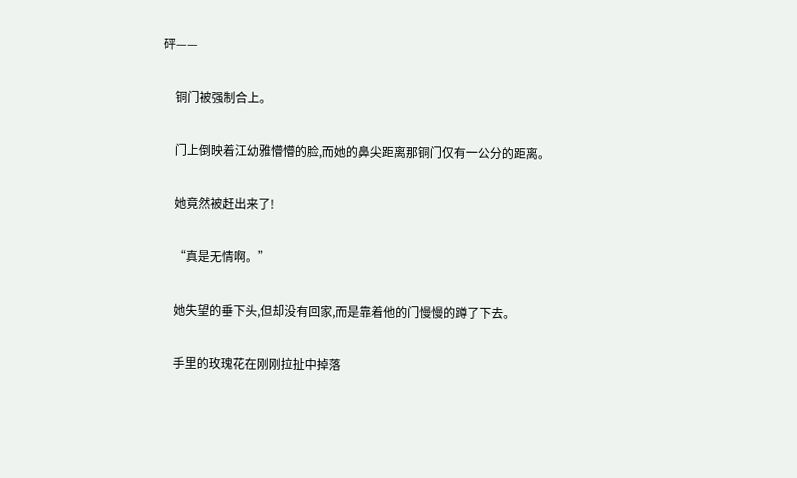砰——

    铜门被强制合上。

    门上倒映着江幼雅懵懵的脸,而她的鼻尖距离那铜门仅有一公分的距离。

    她竟然被赶出来了!

    “真是无情啊。”

    她失望的垂下头,但却没有回家,而是靠着他的门慢慢的蹲了下去。

    手里的玫瑰花在刚刚拉扯中掉落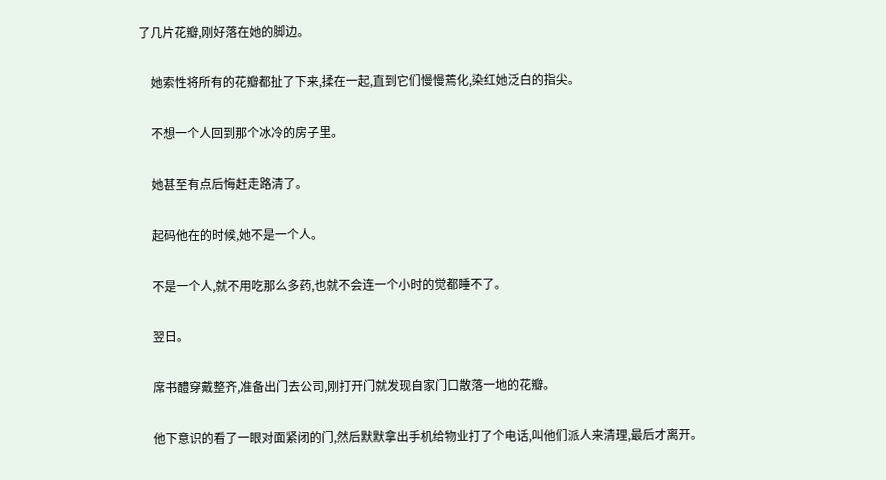了几片花瓣,刚好落在她的脚边。

    她索性将所有的花瓣都扯了下来,揉在一起,直到它们慢慢蔫化,染红她泛白的指尖。

    不想一个人回到那个冰冷的房子里。

    她甚至有点后悔赶走路清了。

    起码他在的时候,她不是一个人。

    不是一个人,就不用吃那么多药,也就不会连一个小时的觉都睡不了。

    翌日。

    席书醴穿戴整齐,准备出门去公司,刚打开门就发现自家门口散落一地的花瓣。

    他下意识的看了一眼对面紧闭的门,然后默默拿出手机给物业打了个电话,叫他们派人来清理,最后才离开。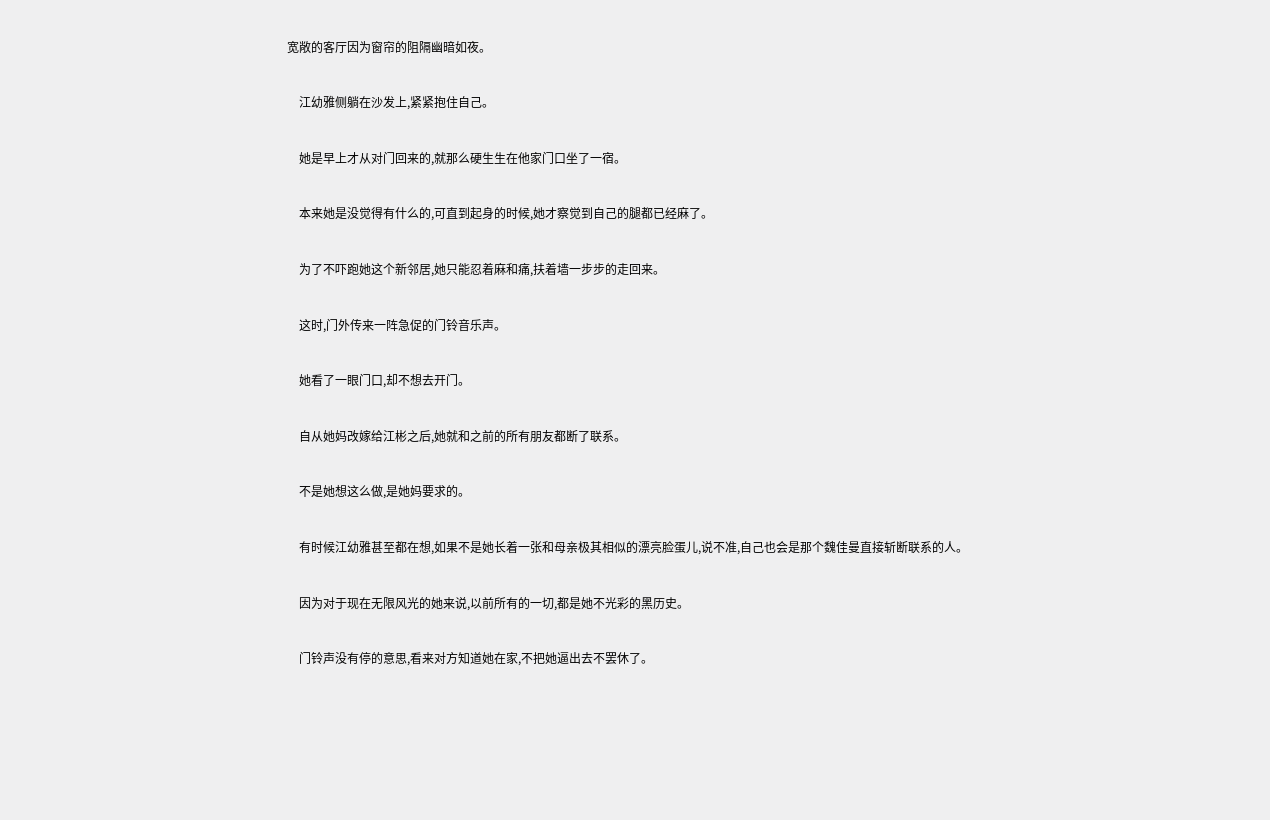宽敞的客厅因为窗帘的阻隔幽暗如夜。

    江幼雅侧躺在沙发上,紧紧抱住自己。

    她是早上才从对门回来的,就那么硬生生在他家门口坐了一宿。

    本来她是没觉得有什么的,可直到起身的时候,她才察觉到自己的腿都已经麻了。

    为了不吓跑她这个新邻居,她只能忍着麻和痛,扶着墙一步步的走回来。

    这时,门外传来一阵急促的门铃音乐声。

    她看了一眼门口,却不想去开门。

    自从她妈改嫁给江彬之后,她就和之前的所有朋友都断了联系。

    不是她想这么做,是她妈要求的。

    有时候江幼雅甚至都在想,如果不是她长着一张和母亲极其相似的漂亮脸蛋儿,说不准,自己也会是那个魏佳曼直接斩断联系的人。

    因为对于现在无限风光的她来说,以前所有的一切,都是她不光彩的黑历史。

    门铃声没有停的意思,看来对方知道她在家,不把她逼出去不罢休了。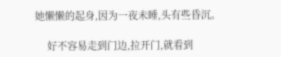她懒懒的起身,因为一夜未睡,头有些昏沉。

    好不容易走到门边,拉开门,就看到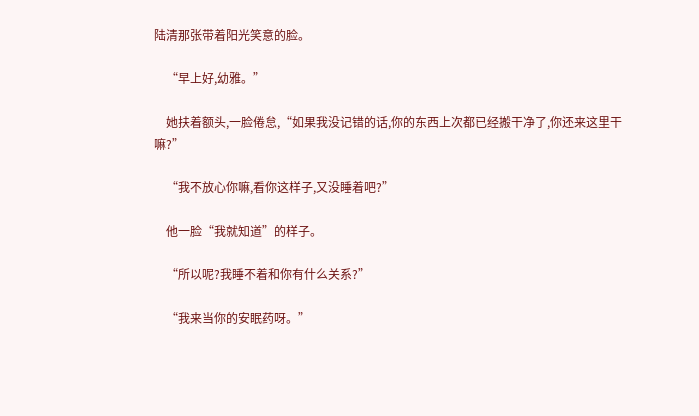陆清那张带着阳光笑意的脸。

    “早上好,幼雅。”

    她扶着额头,一脸倦怠,“如果我没记错的话,你的东西上次都已经搬干净了,你还来这里干嘛?”

    “我不放心你嘛,看你这样子,又没睡着吧?”

    他一脸“我就知道”的样子。

    “所以呢?我睡不着和你有什么关系?”

    “我来当你的安眠药呀。”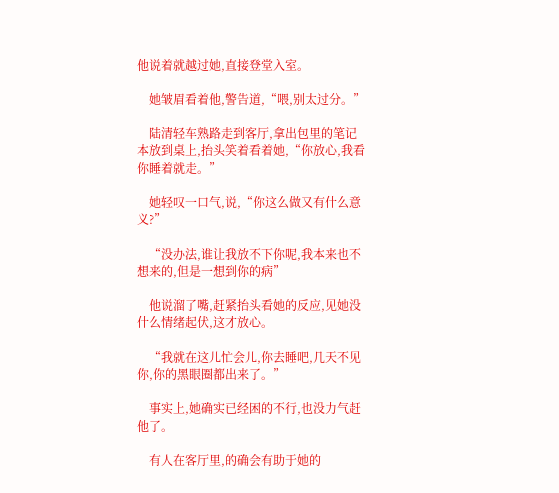他说着就越过她,直接登堂入室。

    她皱眉看着他,警告道,“喂,别太过分。”

    陆清轻车熟路走到客厅,拿出包里的笔记本放到桌上,抬头笑着看着她,“你放心,我看你睡着就走。”

    她轻叹一口气,说,“你这么做又有什么意义?”

    “没办法,谁让我放不下你呢,我本来也不想来的,但是一想到你的病”

    他说溜了嘴,赶紧抬头看她的反应,见她没什么情绪起伏,这才放心。

    “我就在这儿忙会儿,你去睡吧,几天不见你,你的黑眼圈都出来了。”

    事实上,她确实已经困的不行,也没力气赶他了。

    有人在客厅里,的确会有助于她的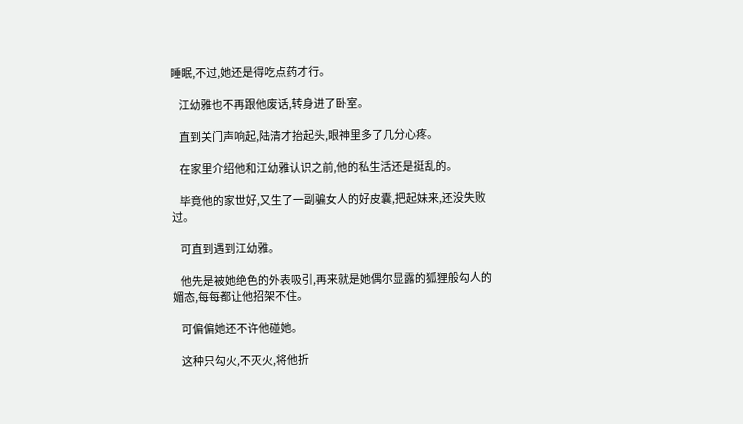睡眠,不过,她还是得吃点药才行。

    江幼雅也不再跟他废话,转身进了卧室。

    直到关门声响起,陆清才抬起头,眼神里多了几分心疼。

    在家里介绍他和江幼雅认识之前,他的私生活还是挺乱的。

    毕竟他的家世好,又生了一副骗女人的好皮囊,把起妹来,还没失败过。

    可直到遇到江幼雅。

    他先是被她绝色的外表吸引,再来就是她偶尔显露的狐狸般勾人的媚态,每每都让他招架不住。

    可偏偏她还不许他碰她。

    这种只勾火,不灭火,将他折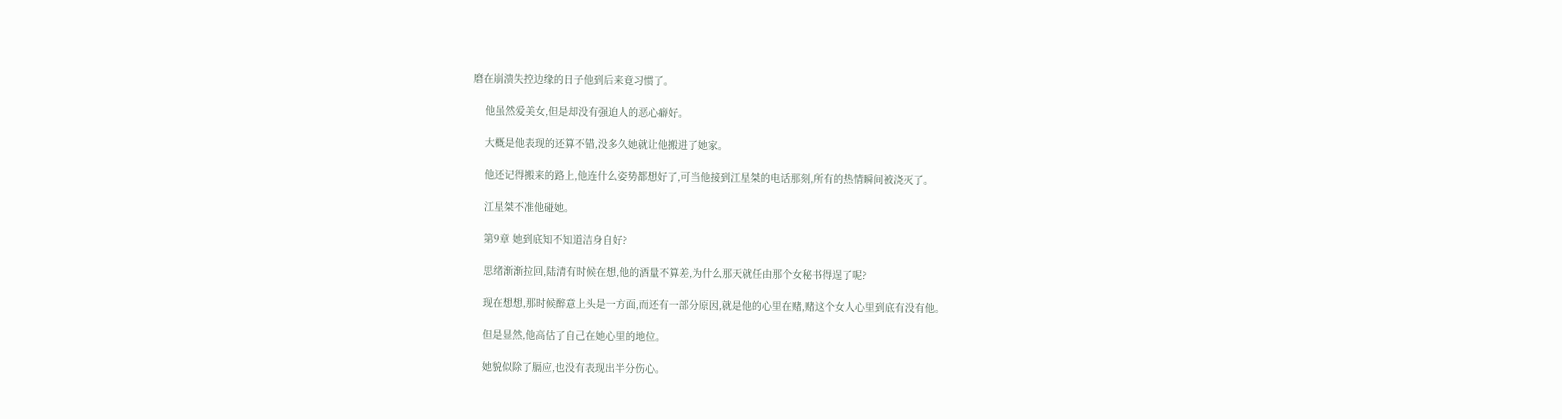磨在崩溃失控边缘的日子他到后来竟习惯了。

    他虽然爱美女,但是却没有强迫人的恶心癖好。

    大概是他表现的还算不错,没多久她就让他搬进了她家。

    他还记得搬来的路上,他连什么姿势都想好了,可当他接到江星桀的电话那刻,所有的热情瞬间被浇灭了。

    江星桀不准他碰她。

    第9章 她到底知不知道洁身自好?

    思绪渐渐拉回,陆清有时候在想,他的酒量不算差,为什么那天就任由那个女秘书得逞了呢?

    现在想想,那时候醉意上头是一方面,而还有一部分原因,就是他的心里在赌,赌这个女人心里到底有没有他。

    但是显然,他高估了自己在她心里的地位。

    她貌似除了膈应,也没有表现出半分伤心。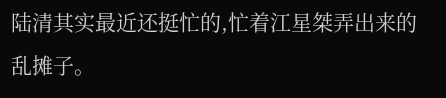陆清其实最近还挺忙的,忙着江星桀弄出来的乱摊子。